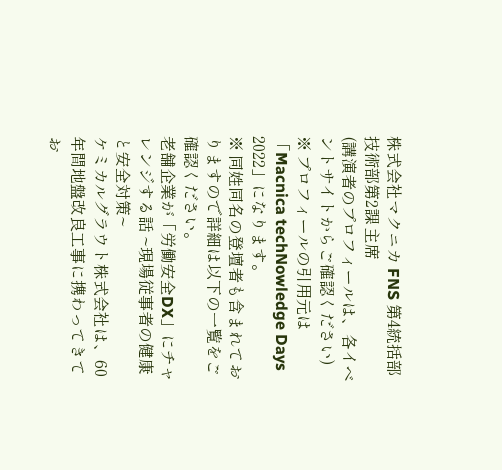株式会社マクニカ FNS 第4統括部技術部第2課 主席
(講演者のプロフィールは、各イベントサイトからご確認ください)
※ プロフィールの引用元は「Macnica techNowledge Days 2022」になります。
※ 同姓同名の登壇者も含まれておりますので詳細は以下の一覧をご確認ください。
老舗企業が「労働安全DX」にチャレンジする話 ~現場従事者の健康と安全対策~
ケミカルグラウト株式会社は、60年間地盤改良工事に携わってきてお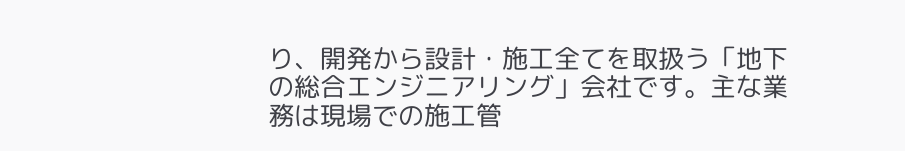り、開発から設計・施工全てを取扱う「地下の総合エンジニアリング」会社です。主な業務は現場での施工管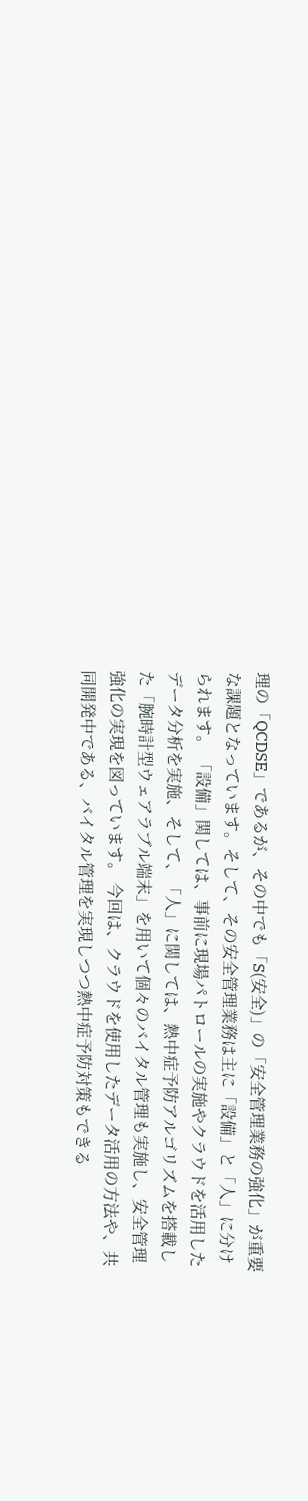理の「QCDSE」であるが、その中でも「S(安全)」の「安全管理業務の強化」が重要な課題となっています。そして、その安全管理業務は主に「設備」と「人」に分けられます。 「設備」関しては、事前に現場パトロールの実施やクラウドを活用したデータ分析を実施、そして、「人」に関しては、熱中症予防アルゴリズムを搭載した「腕時計型ウェアラブル端末」を用いて個々のバイタル管理も実施し、安全管理強化の実現を図っています。 今回は、クラウドを使用したデータ活用の方法や、共同開発中である、バイタル管理を実現しつつ熱中症予防対策もできる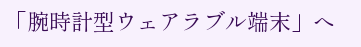「腕時計型ウェアラブル端末」へ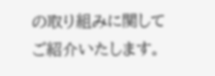の取り組みに関してご紹介いたします。